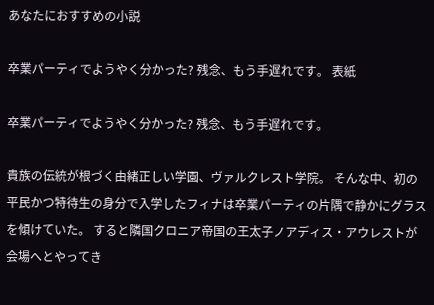あなたにおすすめの小説

卒業パーティでようやく分かった? 残念、もう手遅れです。 表紙

卒業パーティでようやく分かった? 残念、もう手遅れです。

貴族の伝統が根づく由緒正しい学園、ヴァルクレスト学院。 そんな中、初の平民かつ特待生の身分で入学したフィナは卒業パーティの片隅で静かにグラスを傾けていた。 すると隣国クロニア帝国の王太子ノアディス・アウレストが会場へとやってき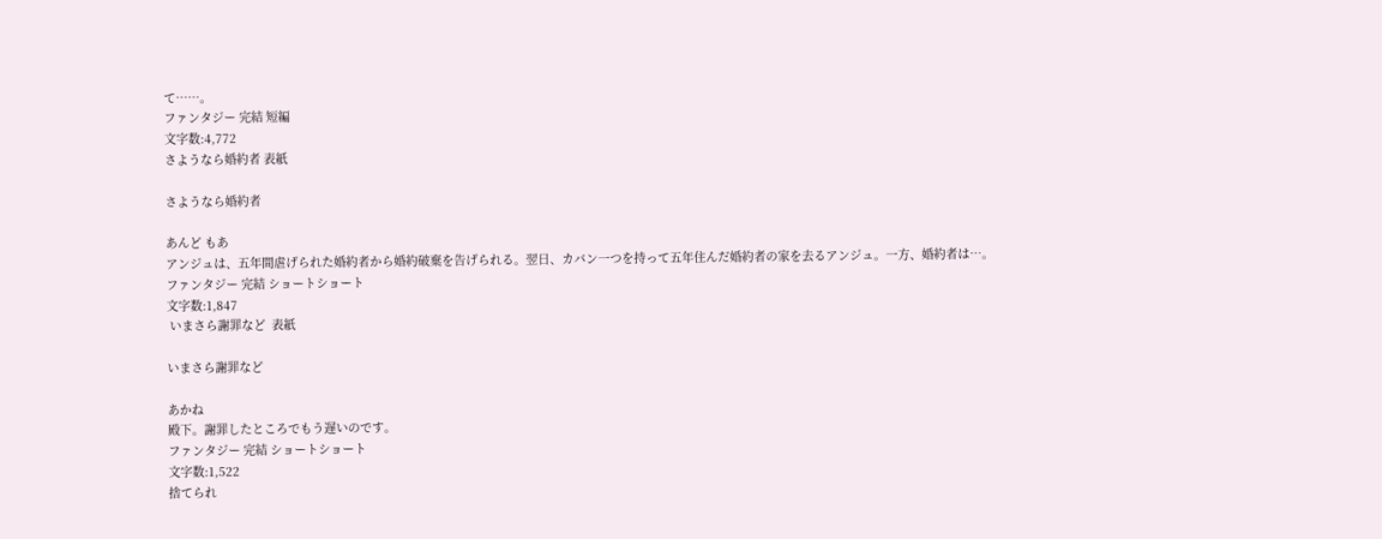て……。
ファンタジー 完結 短編
文字数:4,772
さようなら婚約者 表紙

さようなら婚約者

あんど もあ
アンジュは、五年間虐げられた婚約者から婚約破棄を告げられる。翌日、カバン一つを持って五年住んだ婚約者の家を去るアンジュ。一方、婚約者は…。
ファンタジー 完結 ショートショート
文字数:1,847
 いまさら謝罪など  表紙

いまさら謝罪など

あかね
殿下。謝罪したところでもう遅いのです。
ファンタジー 完結 ショートショート
文字数:1,522
捨てられ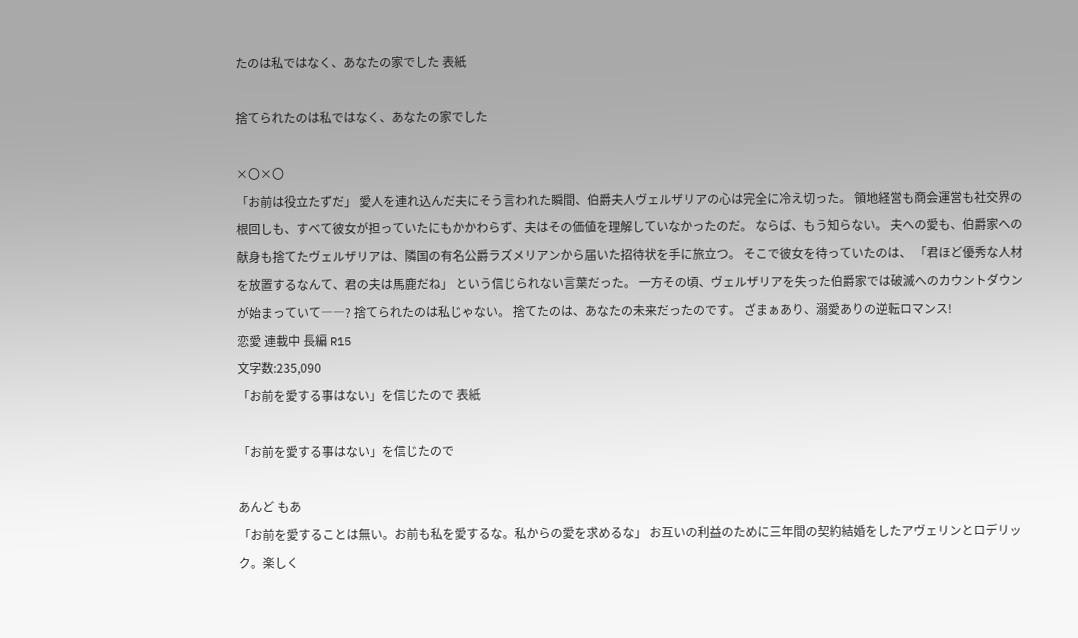たのは私ではなく、あなたの家でした 表紙

捨てられたのは私ではなく、あなたの家でした

×〇×〇
「お前は役立たずだ」 愛人を連れ込んだ夫にそう言われた瞬間、伯爵夫人ヴェルザリアの心は完全に冷え切った。 領地経営も商会運営も社交界の根回しも、すべて彼女が担っていたにもかかわらず、夫はその価値を理解していなかったのだ。 ならば、もう知らない。 夫への愛も、伯爵家への献身も捨てたヴェルザリアは、隣国の有名公爵ラズメリアンから届いた招待状を手に旅立つ。 そこで彼女を待っていたのは、 「君ほど優秀な人材を放置するなんて、君の夫は馬鹿だね」 という信じられない言葉だった。 一方その頃、ヴェルザリアを失った伯爵家では破滅へのカウントダウンが始まっていて――? 捨てられたのは私じゃない。 捨てたのは、あなたの未来だったのです。 ざまぁあり、溺愛ありの逆転ロマンス!
恋愛 連載中 長編 R15
文字数:235,090
「お前を愛する事はない」を信じたので 表紙

「お前を愛する事はない」を信じたので

あんど もあ
「お前を愛することは無い。お前も私を愛するな。私からの愛を求めるな」 お互いの利益のために三年間の契約結婚をしたアヴェリンとロデリック。楽しく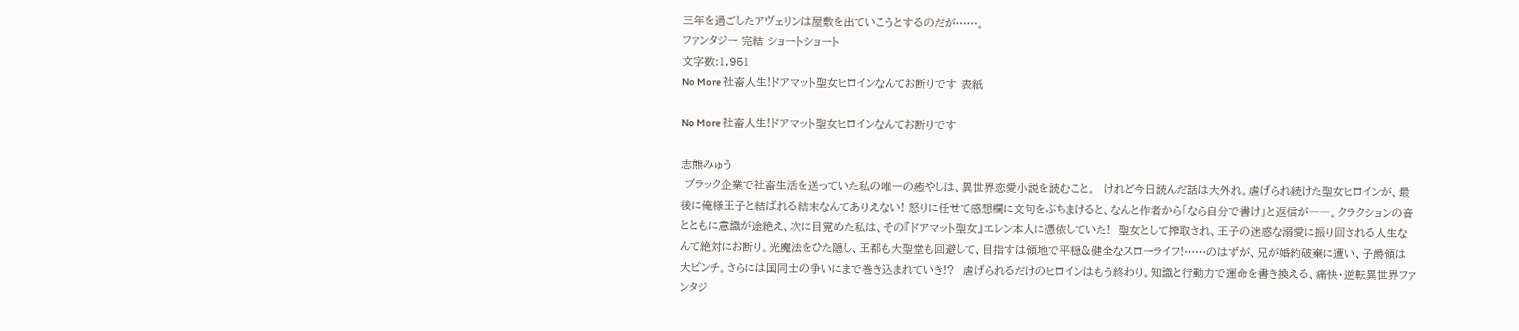三年を過ごしたアヴェリンは屋敷を出ていこうとするのだが……。
ファンタジー 完結 ショートショート
文字数:1,951
No More 社畜人生!ドアマット聖女ヒロインなんてお断りです 表紙

No More 社畜人生!ドアマット聖女ヒロインなんてお断りです

志熊みゅう
 ブラック企業で社畜生活を送っていた私の唯一の癒やしは、異世界恋愛小説を読むこと。  けれど今日読んだ話は大外れ。虐げられ続けた聖女ヒロインが、最後に俺様王子と結ばれる結末なんてありえない! 怒りに任せて感想欄に文句をぶちまけると、なんと作者から「なら自分で書け」と返信が――。クラクションの音とともに意識が途絶え、次に目覚めた私は、その『ドアマット聖女』エレン本人に憑依していた!  聖女として搾取され、王子の迷惑な溺愛に振り回される人生なんて絶対にお断り。光魔法をひた隠し、王都も大聖堂も回避して、目指すは領地で平穏&健全なスローライフ!……のはずが、兄が婚約破棄に遭い、子爵領は大ピンチ。さらには国同士の争いにまで巻き込まれていき!?  虐げられるだけのヒロインはもう終わり。知識と行動力で運命を書き換える、痛快・逆転異世界ファンタジ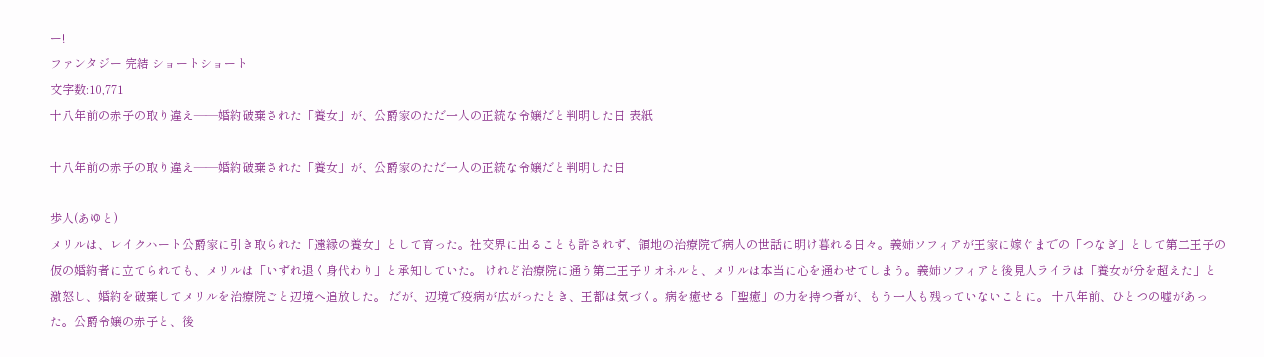ー!
ファンタジー 完結 ショートショート
文字数:10,771
十八年前の赤子の取り違え——婚約破棄された「養女」が、公爵家のただ一人の正統な令嬢だと判明した日 表紙

十八年前の赤子の取り違え——婚約破棄された「養女」が、公爵家のただ一人の正統な令嬢だと判明した日

歩人(あゆと)
メリルは、レイクハート公爵家に引き取られた「遠縁の養女」として育った。社交界に出ることも許されず、領地の治療院で病人の世話に明け暮れる日々。義姉ソフィアが王家に嫁ぐまでの「つなぎ」として第二王子の仮の婚約者に立てられても、メリルは「いずれ退く身代わり」と承知していた。 けれど治療院に通う第二王子リオネルと、メリルは本当に心を通わせてしまう。義姉ソフィアと後見人ライラは「養女が分を超えた」と激怒し、婚約を破棄してメリルを治療院ごと辺境へ追放した。 だが、辺境で疫病が広がったとき、王都は気づく。病を癒せる「聖癒」の力を持つ者が、もう一人も残っていないことに。 十八年前、ひとつの嘘があった。公爵令嬢の赤子と、後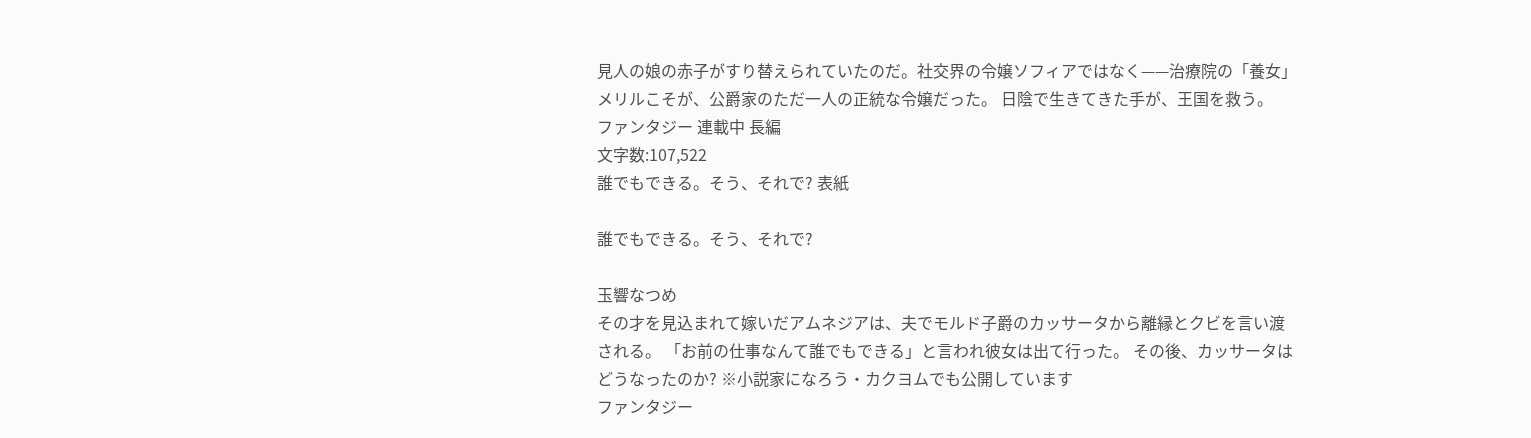見人の娘の赤子がすり替えられていたのだ。社交界の令嬢ソフィアではなく——治療院の「養女」メリルこそが、公爵家のただ一人の正統な令嬢だった。 日陰で生きてきた手が、王国を救う。
ファンタジー 連載中 長編
文字数:107,522
誰でもできる。そう、それで? 表紙

誰でもできる。そう、それで?

玉響なつめ
その才を見込まれて嫁いだアムネジアは、夫でモルド子爵のカッサータから離縁とクビを言い渡される。 「お前の仕事なんて誰でもできる」と言われ彼女は出て行った。 その後、カッサータはどうなったのか? ※小説家になろう・カクヨムでも公開しています
ファンタジー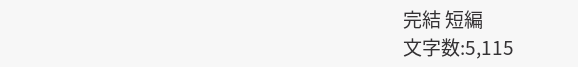完結 短編
文字数:5,115